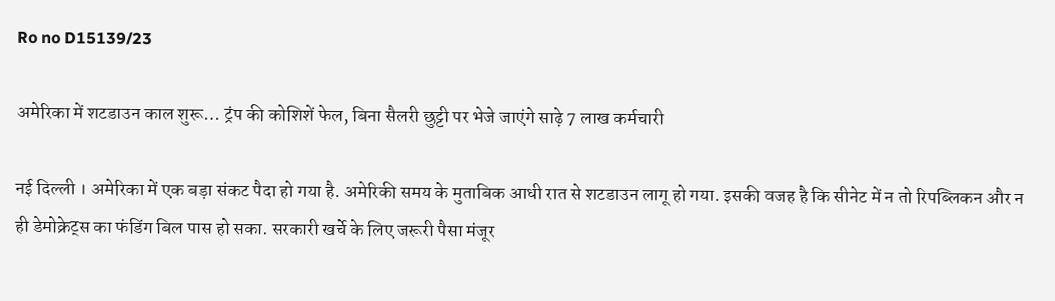Ro no D15139/23

अमेरिका में शटडाउन काल शुरू… ट्रंप की कोशिशें फेल, बिना सैलरी छुट्टी पर भेजे जाएंगे साढ़े 7 लाख कर्मचारी

नई दिल्ली । अमेरिका में एक बड़ा संकट पैदा हो गया है. अमेरिकी समय के मुताबिक आधी रात से शटडाउन लागू हो गया. इसकी वजह है कि सीनेट में न तो रिपब्लिकन और न ही डेमोक्रेट्स का फंडिंग बिल पास हो सका. सरकारी खर्चे के लिए जरूरी पैसा मंजूर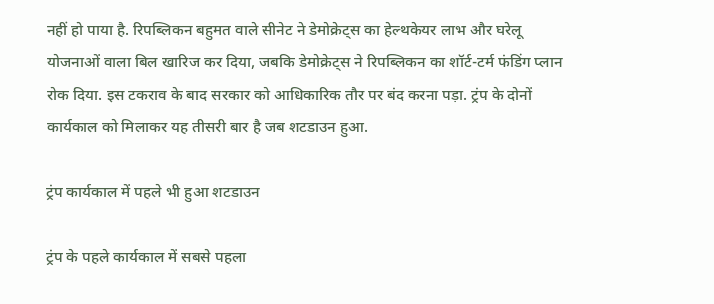नहीं हो पाया है. रिपब्लिकन बहुमत वाले सीनेट ने डेमोक्रेट्स का हेल्थकेयर लाभ और घरेलू योजनाओं वाला बिल खारिज कर दिया, जबकि डेमोक्रेट्स ने रिपब्लिकन का शॉर्ट-टर्म फंडिंग प्लान रोक दिया. इस टकराव के बाद सरकार को आधिकारिक तौर पर बंद करना पड़ा. ट्रंप के दोनों कार्यकाल को मिलाकर यह तीसरी बार है जब शटडाउन हुआ.

ट्रंप कार्यकाल में पहले भी हुआ शटडाउन

ट्रंप के पहले कार्यकाल में सबसे पहला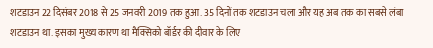शटडाउन 22 दिसंबर 2018 से 25 जनवरी 2019 तक हुआ. 35 दिनों तक शटडाउन चला और यह अब तक का सबसे लंबा शटडाउन था. इसका मुख्य कारण था मैक्सिको बॉर्डर की दीवार के लिए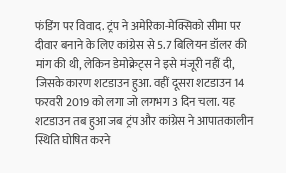फंडिंग पर विवाद. ट्रंप ने अमेरिका-मेक्सिको सीमा पर दीवार बनाने के लिए कांग्रेस से 5.7 बिलियन डॉलर की मांग की थी, लेकिन डेमोक्रेट्स ने इसे मंजूरी नहीं दी, जिसके कारण शटडाउन हुआ. वहीं दूसरा शटडाउन 14 फरवरी 2019 को लगा जो लगभग 3 दिन चला. यह शटडाउन तब हुआ जब ट्रंप और कांग्रेस ने आपातकालीन स्थिति घोषित करने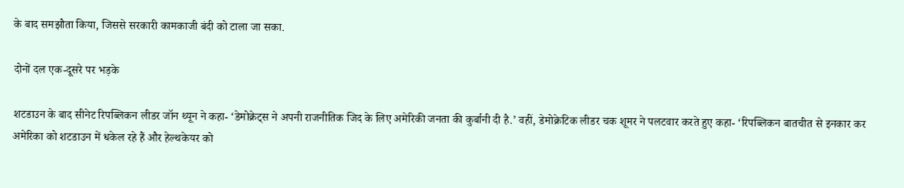के बाद समझौता किया, जिससे सरकारी कामकाजी बंदी को टाला जा सका.

दोनों दल एक-दूसरे पर भड़के

शटडाउन के बाद सीनेट रिपब्लिकन लीडर जॉन थ्यून ने कहा- ‘डेमोक्रेट्स ने अपनी राजनीतिक जिद के लिए अमेरिकी जनता की कुर्बानी दी है.’ वहीं, डेमोक्रेटिक लीडर चक शूमर ने पलटवार करते हुए कहा- ‘रिपब्लिकन बातचीत से इनकार कर अमेरिका को शटडाउन में धकेल रहे हैं और हेल्थकेयर को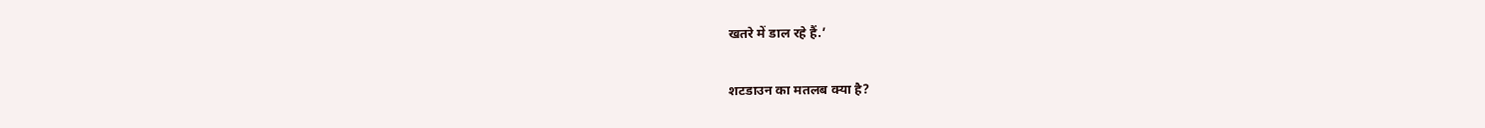खतरे में डाल रहे हैं.’

शटडाउन का मतलब क्या है?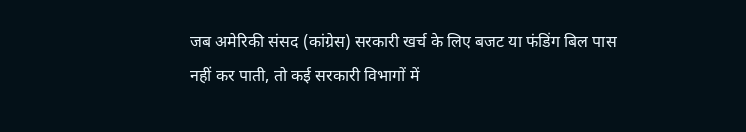जब अमेरिकी संसद (कांग्रेस) सरकारी खर्च के लिए बजट या फंडिंग बिल पास नहीं कर पाती, तो कई सरकारी विभागों में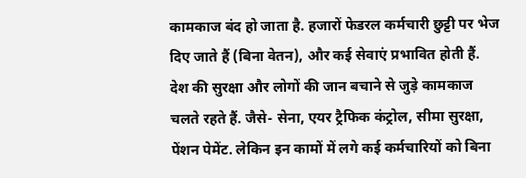कामकाज बंद हो जाता है. हजारों फेडरल कर्मचारी छुट्टी पर भेज दिए जाते हैं (बिना वेतन), और कई सेवाएं प्रभावित होती हैं. देश की सुरक्षा और लोगों की जान बचाने से जुड़े कामकाज चलते रहते हैं. जैसे- सेना, एयर ट्रैफिक कंट्रोल, सीमा सुरक्षा, पेंशन पेमेंट. लेकिन इन कामों में लगे कई कर्मचारियों को बिना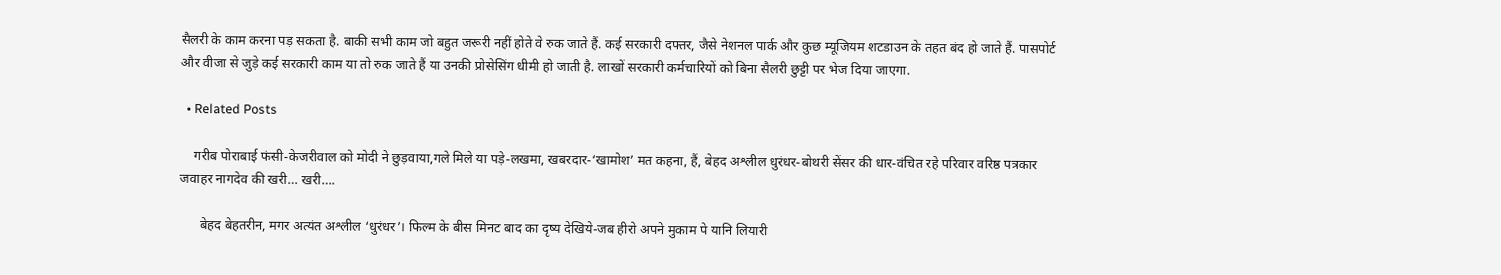सैलरी के काम करना पड़ सकता है. बाकी सभी काम जो बहुत जरूरी नहीं होते वे रुक जाते हैं. कई सरकारी दफ्तर, जैसे नेशनल पार्क और कुछ म्यूजियम शटडाउन के तहत बंद हो जाते हैं. पासपोर्ट और वीजा से जुड़े कई सरकारी काम या तो रुक जाते हैं या उनकी प्रोसेसिंग धीमी हो जाती है. लाखों सरकारी कर्मचारियों को बिना सैलरी छुट्टी पर भेज दिया जाएगा.

  • Related Posts

    गरीब पोराबाई फंसी-केजरीवाल को मोदी ने छुड़वाया,गले मिले या पड़े-लखमा, खबरदार-‘खामोश’ मत कहना, हैं, बेहद अश्लील धुरंधर-बोथरी सेंसर की धार-वंचित रहे परिवार वरिष्ठ पत्रकार जवाहर नागदेव की खरी… खरी….

      बेहद बेहतरीन, मगर अत्यंत अश्लील ‘धुरंधर’। फिल्म के बीस मिनट बाद का दृष्य देखिये-जब हीरो अपने मुकाम पे यानि लियारी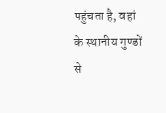पहुंचता है, वहां के स्थानीय गुण्डों से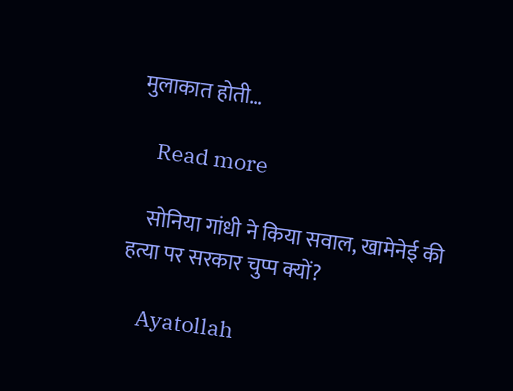मुलाकात होती…

    Read more

    सोनिया गांधी ने किया सवाल, खामेनेई की हत्या पर सरकार चुप्प क्यों?

    Ayatollah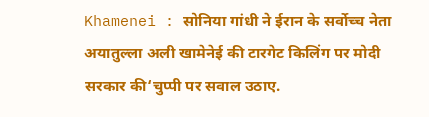Khamenei : सोनिया गांधी ने ईरान के सर्वोच्च नेता अयातुल्ला अली खामेनेई की टारगेट किलिंग पर मोदी सरकार की‘चुप्पी पर सवाल उठाए.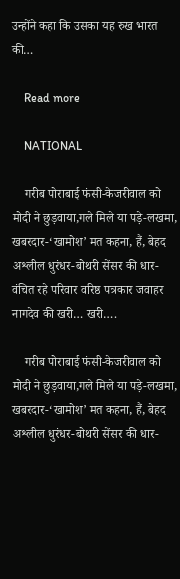उन्होंने कहा कि उसका यह रुख भारत की…

    Read more

    NATIONAL

    गरीब पोराबाई फंसी-केजरीवाल को मोदी ने छुड़वाया,गले मिले या पड़े-लखमा, खबरदार-‘खामोश’ मत कहना, हैं, बेहद अश्लील धुरंधर-बोथरी सेंसर की धार-वंचित रहे परिवार वरिष्ठ पत्रकार जवाहर नागदेव की खरी… खरी….

    गरीब पोराबाई फंसी-केजरीवाल को मोदी ने छुड़वाया,गले मिले या पड़े-लखमा, खबरदार-‘खामोश’ मत कहना, हैं, बेहद अश्लील धुरंधर-बोथरी सेंसर की धार-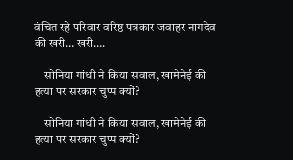वंचित रहे परिवार वरिष्ठ पत्रकार जवाहर नागदेव की खरी… खरी….

    सोनिया गांधी ने किया सवाल, खामेनेई की हत्या पर सरकार चुप्प क्यों?

    सोनिया गांधी ने किया सवाल, खामेनेई की हत्या पर सरकार चुप्प क्यों?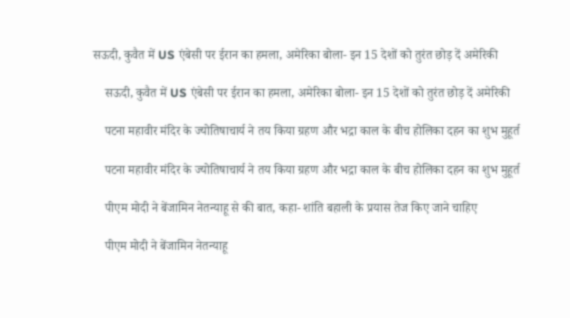सऊदी, कुवैत में US एंबेसी पर ईरान का हमला, अमेरिका बोला- इन 15 देशों को तुरंत छोड़ दें अमेरिकी

    सऊदी, कुवैत में US एंबेसी पर ईरान का हमला, अमेरिका बोला- इन 15 देशों को तुरंत छोड़ दें अमेरिकी

    पटना महावीर मंदिर के ज्योतिषाचार्य ने तय किया ग्रहण और भद्रा काल के बीच होलिका दहन का शुभ मुहूर्त

    पटना महावीर मंदिर के ज्योतिषाचार्य ने तय किया ग्रहण और भद्रा काल के बीच होलिका दहन का शुभ मुहूर्त

    पीएम मोदी ने बेंजामिन नेतन्याहू से की बात, कहा- शांति बहाली के प्रयास तेज किए जाने चाहिए

    पीएम मोदी ने बेंजामिन नेतन्याहू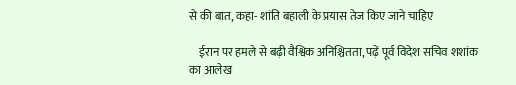से की बात, कहा- शांति बहाली के प्रयास तेज किए जाने चाहिए

    ईरान पर हमले से बढ़ी वैश्विक अनिश्चितता, पढ़ें पूर्व विदेश सचिव शशांक का आलेख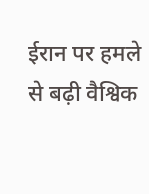ईरान पर हमले से बढ़ी वैश्विक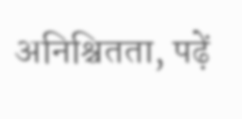अनिश्चितता, पढ़ें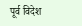पूर्व विदेश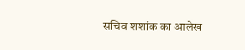सचिव शशांक का आलेख